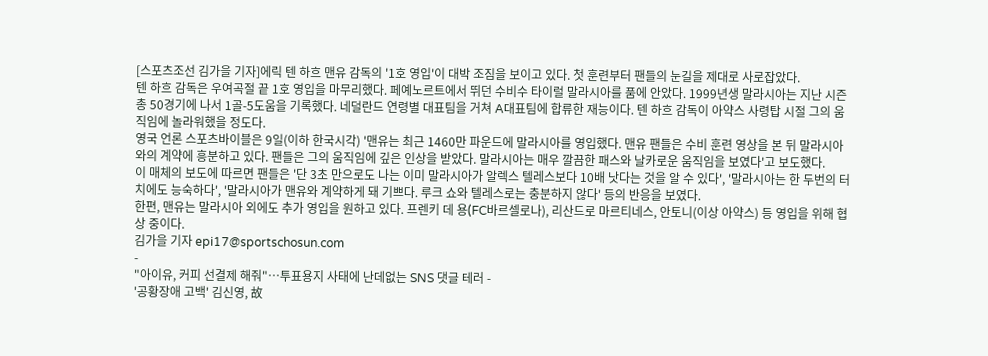[스포츠조선 김가을 기자]에릭 텐 하흐 맨유 감독의 '1호 영입'이 대박 조짐을 보이고 있다. 첫 훈련부터 팬들의 눈길을 제대로 사로잡았다.
텐 하흐 감독은 우여곡절 끝 1호 영입을 마무리했다. 페예노르트에서 뛰던 수비수 타이럴 말라시아를 품에 안았다. 1999년생 말라시아는 지난 시즌 총 50경기에 나서 1골-5도움을 기록했다. 네덜란드 연령별 대표팀을 거쳐 A대표팀에 합류한 재능이다. 텐 하흐 감독이 아약스 사령탑 시절 그의 움직임에 놀라워했을 정도다.
영국 언론 스포츠바이블은 9일(이하 한국시각) '맨유는 최근 1460만 파운드에 말라시아를 영입했다. 맨유 팬들은 수비 훈련 영상을 본 뒤 말라시아와의 계약에 흥분하고 있다. 팬들은 그의 움직임에 깊은 인상을 받았다. 말라시아는 매우 깔끔한 패스와 날카로운 움직임을 보였다'고 보도했다.
이 매체의 보도에 따르면 팬들은 '단 3초 만으로도 나는 이미 말라시아가 알렉스 텔레스보다 10배 낫다는 것을 알 수 있다', '말라시아는 한 두번의 터치에도 능숙하다', '말라시아가 맨유와 계약하게 돼 기쁘다. 루크 쇼와 텔레스로는 충분하지 않다' 등의 반응을 보였다.
한편, 맨유는 말라시아 외에도 추가 영입을 원하고 있다. 프렌키 데 용(FC바르셀로나), 리산드로 마르티네스, 안토니(이상 아약스) 등 영입을 위해 협상 중이다.
김가을 기자 epi17@sportschosun.com
-
"아이유, 커피 선결제 해줘"…투표용지 사태에 난데없는 SNS 댓글 테러 -
'공황장애 고백' 김신영, 故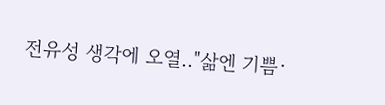전유성 생각에 오열.."삶엔 기쁨·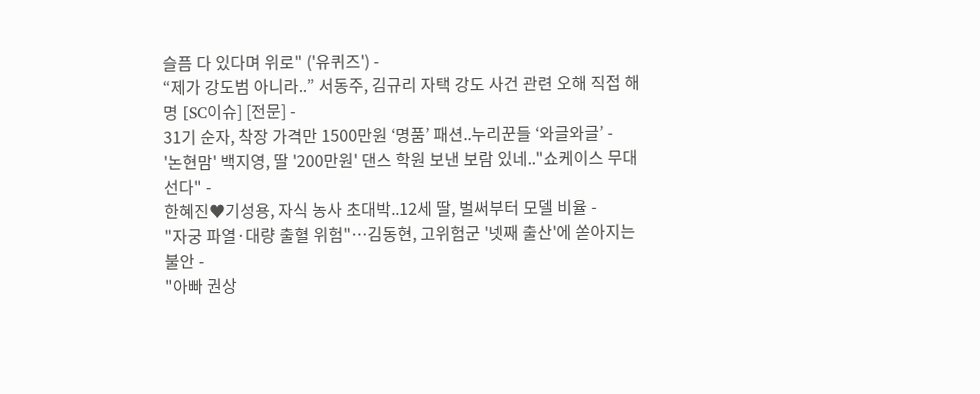슬픔 다 있다며 위로" ('유퀴즈') -
“제가 강도범 아니라..” 서동주, 김규리 자택 강도 사건 관련 오해 직접 해명 [SC이슈] [전문] -
31기 순자, 착장 가격만 1500만원 ‘명품’ 패션..누리꾼들 ‘와글와글’ -
'논현맘' 백지영, 딸 '200만원' 댄스 학원 보낸 보람 있네.."쇼케이스 무대 선다" -
한혜진♥기성용, 자식 농사 초대박..12세 딸, 벌써부터 모델 비율 -
"자궁 파열·대량 출혈 위험"…김동현, 고위험군 '넷째 출산'에 쏟아지는 불안 -
"아빠 권상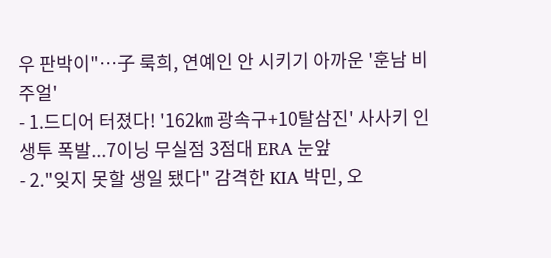우 판박이"…子 룩희, 연예인 안 시키기 아까운 '훈남 비주얼'
- 1.드디어 터졌다! '162㎞ 광속구+10탈삼진' 사사키 인생투 폭발...7이닝 무실점 3점대 ERA 눈앞
- 2."잊지 못할 생일 됐다" 감격한 KIA 박민, 오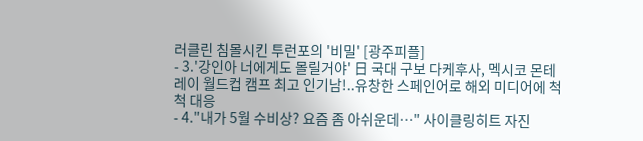러클린 침몰시킨 투런포의 '비밀' [광주피플]
- 3.'강인아 너에게도 몰릴거야' 日 국대 구보 다케후사, 멕시코 몬테레이 월드컵 캠프 최고 인기남!..유창한 스페인어로 해외 미디어에 척척 대응
- 4."내가 5월 수비상? 요즘 좀 아쉬운데…" 사이클링히트 자진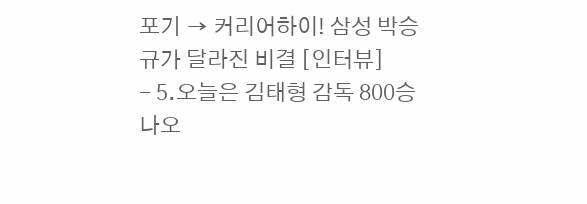포기 → 커리어하이! 삼성 박승규가 달라진 비결 [인터뷰]
- 5.오늘은 김태형 감독 800승 나오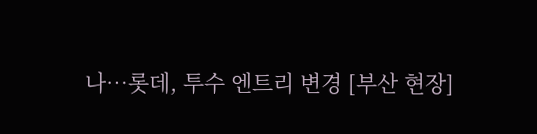나…롯데, 투수 엔트리 변경 [부산 현장]